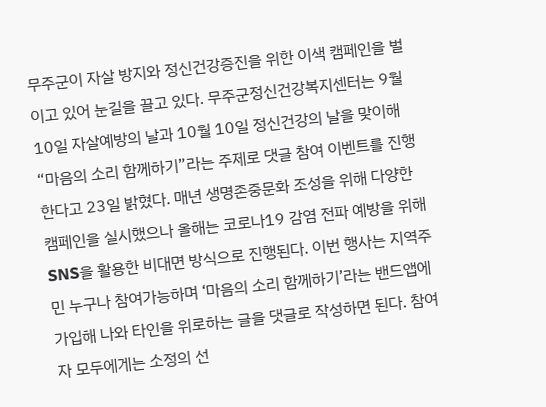무주군이 자살 방지와 정신건강증진을 위한 이색 캠페인을 벌이고 있어 눈길을 끌고 있다. 무주군정신건강복지센터는 9월 10일 자살예방의 날과 10월 10일 정신건강의 날을 맞이해 “마음의 소리 함께하기”라는 주제로 댓글 참여 이벤트를 진행한다고 23일 밝혔다. 매년 생명존중문화 조성을 위해 다양한 캠페인을 실시했으나 올해는 코로나19 감염 전파 예방을 위해 SNS을 활용한 비대면 방식으로 진행된다. 이번 행사는 지역주민 누구나 참여가능하며 ‘마음의 소리 함께하기’라는 밴드앱에 가입해 나와 타인을 위로하는 글을 댓글로 작성하면 된다. 참여자 모두에게는 소정의 선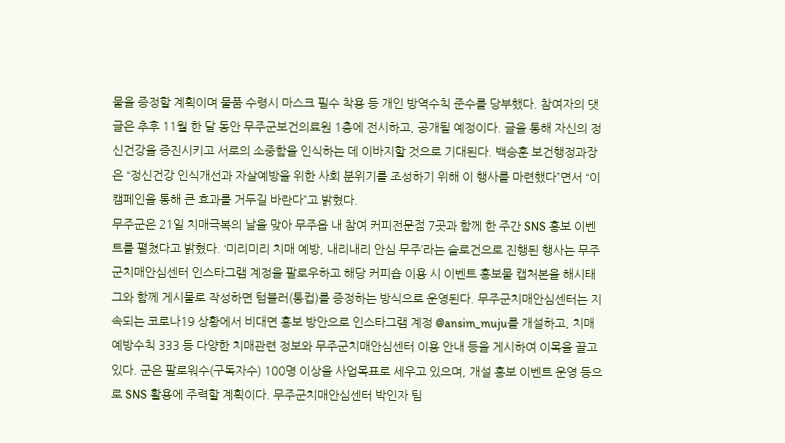물을 증정할 계획이며 물품 수령시 마스크 필수 착용 등 개인 방역수칙 준수를 당부했다. 참여자의 댓글은 추후 11월 한 달 동안 무주군보건의료원 1층에 전시하고, 공개될 예정이다. 글을 통해 자신의 정신건강을 증진시키고 서로의 소중함을 인식하는 데 이바지할 것으로 기대된다. 백승훈 보건행정과장은 “정신건강 인식개선과 자살예방을 위한 사회 분위기를 조성하기 위해 이 행사를 마련했다”면서 “이 캠페인을 통해 큰 효과를 거두길 바란다”고 밝혔다.
무주군은 21일 치매극복의 날을 맞아 무주읍 내 참여 커피전문점 7곳과 함께 한 주간 SNS 홍보 이벤트를 펼쳤다고 밝혔다. ‘미리미리 치매 예방, 내리내리 안심 무주’라는 슬로건으로 진행된 행사는 무주군치매안심센터 인스타그램 계정을 팔로우하고 해당 커피숍 이용 시 이벤트 홍보물 캡처본을 해시태그와 함께 게시물로 작성하면 텀블러(통컵)를 증정하는 방식으로 운영된다. 무주군치매안심센터는 지속되는 코로나19 상황에서 비대면 홍보 방안으로 인스타그램 계정 @ansim_muju를 개설하고, 치매예방수칙 333 등 다양한 치매관련 정보와 무주군치매안심센터 이용 안내 등을 게시하여 이목을 끌고 있다. 군은 팔로워수(구독자수) 100명 이상을 사업목표로 세우고 있으며, 개설 홍보 이벤트 운영 등으로 SNS 활용에 주력할 계획이다. 무주군치매안심센터 박인자 팀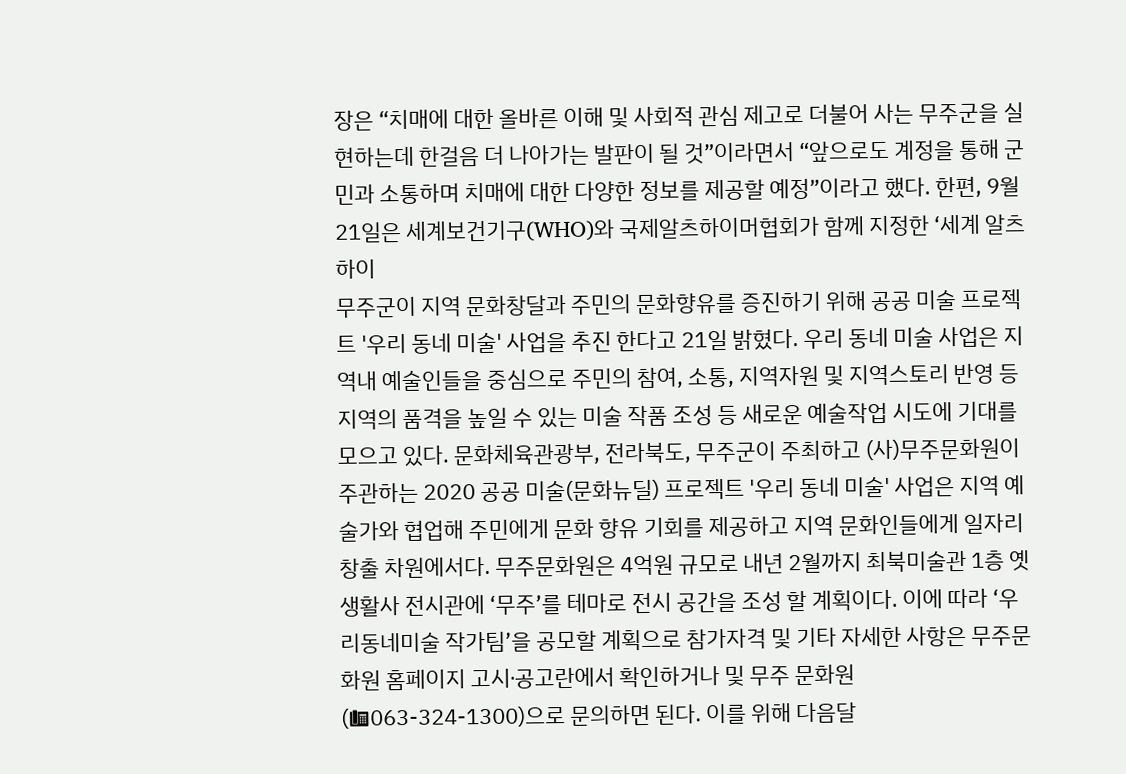장은 “치매에 대한 올바른 이해 및 사회적 관심 제고로 더불어 사는 무주군을 실현하는데 한걸음 더 나아가는 발판이 될 것”이라면서 “앞으로도 계정을 통해 군민과 소통하며 치매에 대한 다양한 정보를 제공할 예정”이라고 했다. 한편, 9월 21일은 세계보건기구(WHO)와 국제알츠하이머협회가 함께 지정한 ‘세계 알츠하이
무주군이 지역 문화창달과 주민의 문화향유를 증진하기 위해 공공 미술 프로젝트 '우리 동네 미술' 사업을 추진 한다고 21일 밝혔다. 우리 동네 미술 사업은 지역내 예술인들을 중심으로 주민의 참여, 소통, 지역자원 및 지역스토리 반영 등 지역의 품격을 높일 수 있는 미술 작품 조성 등 새로운 예술작업 시도에 기대를 모으고 있다. 문화체육관광부, 전라북도, 무주군이 주최하고 (사)무주문화원이 주관하는 2020 공공 미술(문화뉴딜) 프로젝트 '우리 동네 미술' 사업은 지역 예술가와 협업해 주민에게 문화 향유 기회를 제공하고 지역 문화인들에게 일자리 창출 차원에서다. 무주문화원은 4억원 규모로 내년 2월까지 최북미술관 1층 옛 생활사 전시관에 ‘무주’를 테마로 전시 공간을 조성 할 계획이다. 이에 따라 ‘우리동네미술 작가팀’을 공모할 계획으로 참가자격 및 기타 자세한 사항은 무주문화원 홈페이지 고시∙공고란에서 확인하거나 및 무주 문화원(☎063-324-1300)으로 문의하면 된다. 이를 위해 다음달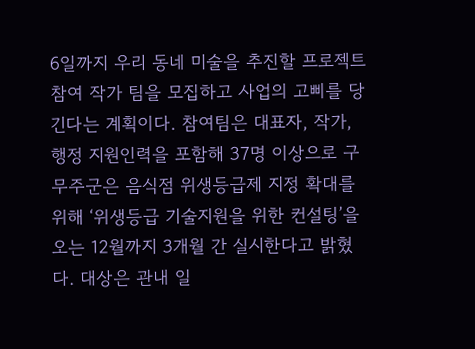6일까지 우리 동네 미술을 추진할 프로젝트 참여 작가 팀을 모집하고 사업의 고삐를 당긴다는 계획이다. 참여팀은 대표자, 작가, 행정 지원인력을 포함해 37명 이상으로 구
무주군은 음식점 위생등급제 지정 확대를 위해 ‘위생등급 기술지원을 위한 컨설팅’을 오는 12월까지 3개월 간 실시한다고 밝혔다. 대상은 관내 일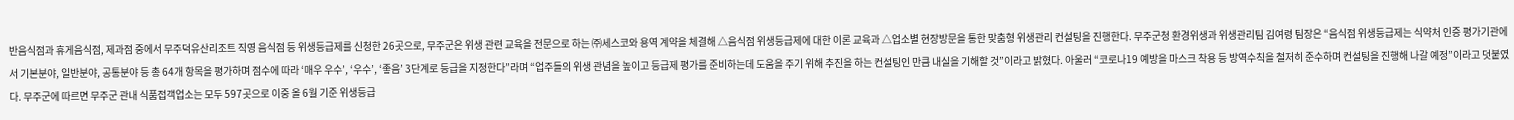반음식점과 휴게음식점, 제과점 중에서 무주덕유산리조트 직영 음식점 등 위생등급제를 신청한 26곳으로, 무주군은 위생 관련 교육을 전문으로 하는 ㈜세스코와 용역 계약을 체결해 △음식점 위생등급제에 대한 이론 교육과 △업소별 현장방문을 통한 맞춤형 위생관리 컨설팅을 진행한다. 무주군청 환경위생과 위생관리팀 김여령 팀장은 “음식점 위생등급제는 식약처 인증 평가기관에서 기본분야, 일반분야, 공통분야 등 총 64개 항목을 평가하며 점수에 따라 ‘매우 우수’, ‘우수’, ‘좋음’ 3단계로 등급을 지정한다”라며 “업주들의 위생 관념을 높이고 등급제 평가를 준비하는데 도움을 주기 위해 추진을 하는 컨설팅인 만큼 내실을 기해할 것”이라고 밝혔다. 아울러 “코로나19 예방을 마스크 착용 등 방역수칙을 철저히 준수하며 컨설팅을 진행해 나갈 예정”이라고 덧붙였다. 무주군에 따르면 무주군 관내 식품접객업소는 모두 597곳으로 이중 올 6월 기준 위생등급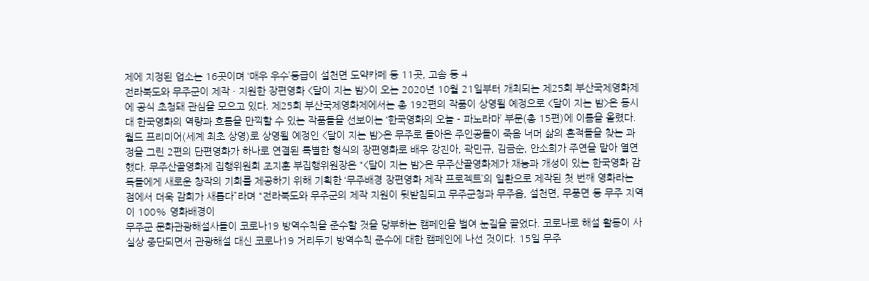제에 지정된 업소는 16곳이며 ‘매우 우수’등급이 설천면 도약카페 등 11곳, 고솜 등 4
전라북도와 무주군이 제작 · 지원한 장편영화 <달이 지는 밤>이 오는 2020년 10월 21일부터 개최되는 제25회 부산국제영화제에 공식 초청돼 관심을 모으고 있다. 제25회 부산국제영화제에서는 총 192편의 작품이 상영될 예정으로 <달이 지는 밤>은 동시대 한국영화의 역량과 흐름을 만끽할 수 있는 작품들을 선보이는 ‘한국영화의 오늘 - 파노라마’ 부문(총 15편)에 이름을 올렸다. 월드 프리미어(세계 최초 상영)로 상영될 예정인 <달이 지는 밤>은 무주로 돌아온 주인공들이 죽음 너머 삶의 흔적들을 찾는 과정을 그린 2편의 단편영화가 하나로 연결된 특별한 형식의 장편영화로 배우 강진아, 곽민규, 김금순, 안소희가 주연을 맡아 열연했다. 무주산골영화제 집행위원회 조지훈 부집행위원장은 “<달이 지는 밤>은 무주산골영화제가 재능과 개성이 있는 한국영화 감독들에게 새로운 창작의 기회를 제공하기 위해 기획한 ‘무주배경 장편영화 제작 프로젝트’의 일환으로 제작된 첫 번째 영화라는 점에서 더욱 감회가 새롭다”라며 “전라북도와 무주군의 제작 지원이 뒷받침되고 무주군청과 무주읍, 설천면, 무풍면 등 무주 지역이 100% 영화배경이
무주군 문화관광해설사들이 코로나19 방역수칙을 준수할 것을 당부하는 캠페인을 벌여 눈길을 끌었다. 코로나로 해설 활동이 사실상 중단되면서 관광해설 대신 코로나19 거리두기 방역수칙 준수에 대한 캠페인에 나선 것이다. 15일 무주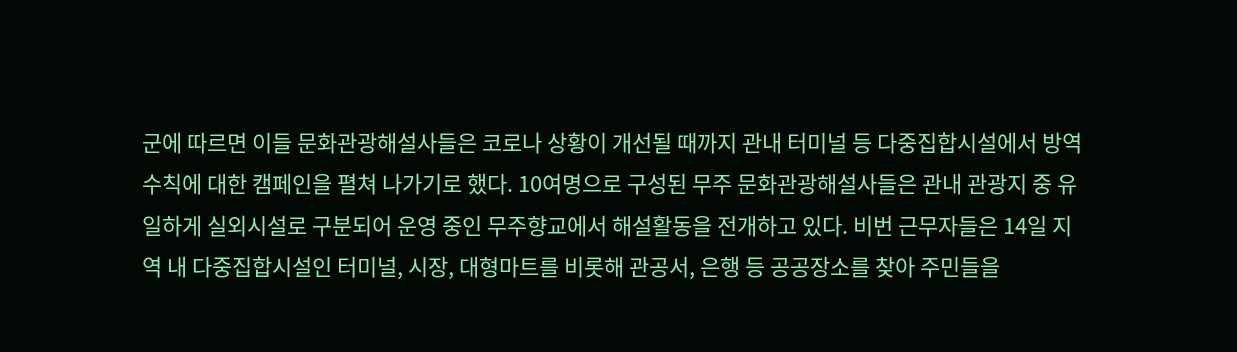군에 따르면 이들 문화관광해설사들은 코로나 상황이 개선될 때까지 관내 터미널 등 다중집합시설에서 방역수칙에 대한 캠페인을 펼쳐 나가기로 했다. 10여명으로 구성된 무주 문화관광해설사들은 관내 관광지 중 유일하게 실외시설로 구분되어 운영 중인 무주향교에서 해설활동을 전개하고 있다. 비번 근무자들은 14일 지역 내 다중집합시설인 터미널, 시장, 대형마트를 비롯해 관공서, 은행 등 공공장소를 찾아 주민들을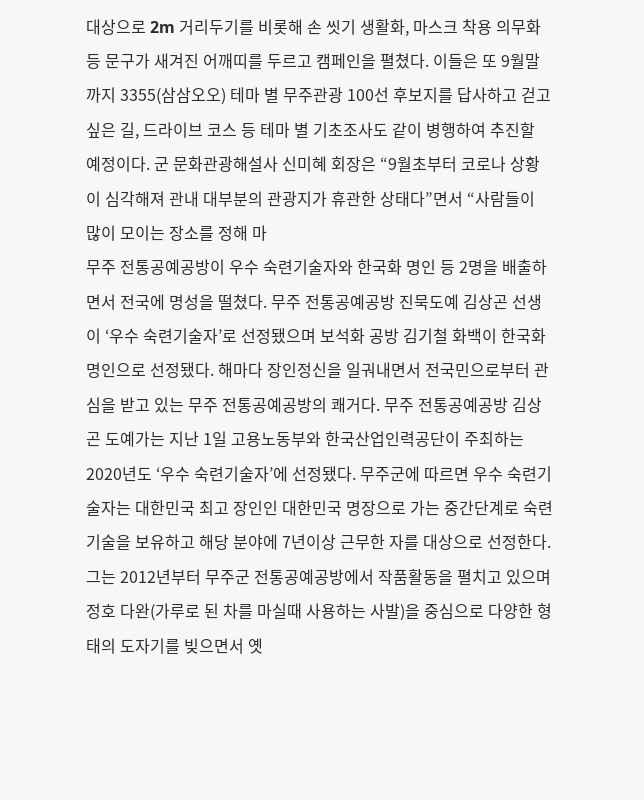대상으로 2m 거리두기를 비롯해 손 씻기 생활화, 마스크 착용 의무화 등 문구가 새겨진 어깨띠를 두르고 캠페인을 펼쳤다. 이들은 또 9월말까지 3355(삼삼오오) 테마 별 무주관광 100선 후보지를 답사하고 걷고 싶은 길, 드라이브 코스 등 테마 별 기초조사도 같이 병행하여 추진할 예정이다. 군 문화관광해설사 신미혜 회장은 “9월초부터 코로나 상황이 심각해져 관내 대부분의 관광지가 휴관한 상태다”면서 “사람들이 많이 모이는 장소를 정해 마
무주 전통공예공방이 우수 숙련기술자와 한국화 명인 등 2명을 배출하면서 전국에 명성을 떨쳤다. 무주 전통공예공방 진묵도예 김상곤 선생이 ‘우수 숙련기술자’로 선정됐으며 보석화 공방 김기철 화백이 한국화 명인으로 선정됐다. 해마다 장인정신을 일궈내면서 전국민으로부터 관심을 받고 있는 무주 전통공예공방의 쾌거다. 무주 전통공예공방 김상곤 도예가는 지난 1일 고용노동부와 한국산업인력공단이 주최하는 2020년도 ‘우수 숙련기술자’에 선정됐다. 무주군에 따르면 우수 숙련기술자는 대한민국 최고 장인인 대한민국 명장으로 가는 중간단계로 숙련기술을 보유하고 해당 분야에 7년이상 근무한 자를 대상으로 선정한다. 그는 2012년부터 무주군 전통공예공방에서 작품활동을 펼치고 있으며 정호 다완(가루로 된 차를 마실때 사용하는 사발)을 중심으로 다양한 형태의 도자기를 빚으면서 옛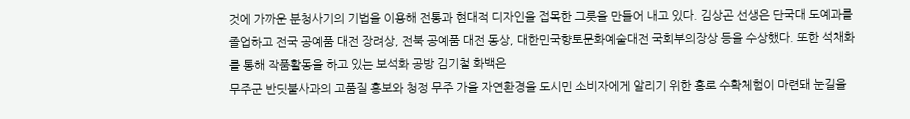것에 가까운 분청사기의 기법을 이용해 전통과 현대적 디자인을 접목한 그릇을 만들어 내고 있다. 김상곤 선생은 단국대 도예과를 졸업하고 전국 공예품 대전 장려상, 전북 공예품 대전 동상, 대한민국향토문화예술대전 국회부의장상 등을 수상했다. 또한 석채화를 통해 작품활동을 하고 있는 보석화 공방 김기철 화백은
무주군 반딧불사과의 고품질 홍보와 청정 무주 가을 자연환경을 도시민 소비자에게 알리기 위한 홍로 수확체험이 마련돼 눈길을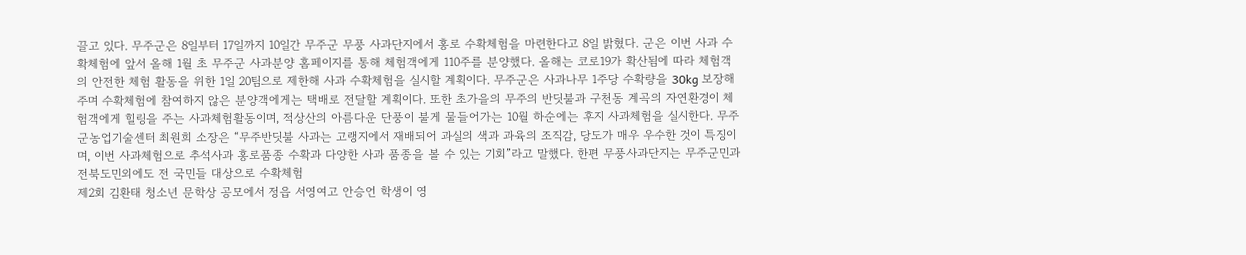끌고 있다. 무주군은 8일부터 17일까지 10일간 무주군 무풍 사과단지에서 홍로 수확체험을 마련한다고 8일 밝혔다. 군은 이번 사과 수확체험에 앞서 올해 1월 초 무주군 사과분양 홈페이지를 통해 체험객에게 110주를 분양했다. 올해는 코로19가 확산됨에 따라 체험객의 안전한 체험 활동을 위한 1일 20팀으로 제한해 사과 수확체험을 실시할 계획이다. 무주군은 사과나무 1주당 수확량을 30kg 보장해 주며 수확체험에 참여하지 않은 분양객에게는 택배로 전달할 계획이다. 또한 초가을의 무주의 반딧불과 구천동 계곡의 자연환경이 체험객에게 힐링을 주는 사과체험활동이며, 적상산의 아름다운 단풍이 불게 물들어가는 10월 하순에는 후지 사과체험을 실시한다. 무주군농업기술센터 최원희 소장은 “무주반딧불 사과는 고랭지에서 재배되어 과실의 색과 과육의 조직감, 당도가 매우 우수한 것이 특징이며, 이번 사과체험으로 추석사과 홍로품종 수확과 다양한 사과 품종을 볼 수 있는 기회”라고 말했다. 한편 무풍사과단지는 무주군민과 전북도민외에도 전 국민들 대상으로 수확체험
제2회 김환태 청소년 문학상 공모에서 정읍 서영여고 안승언 학생이 영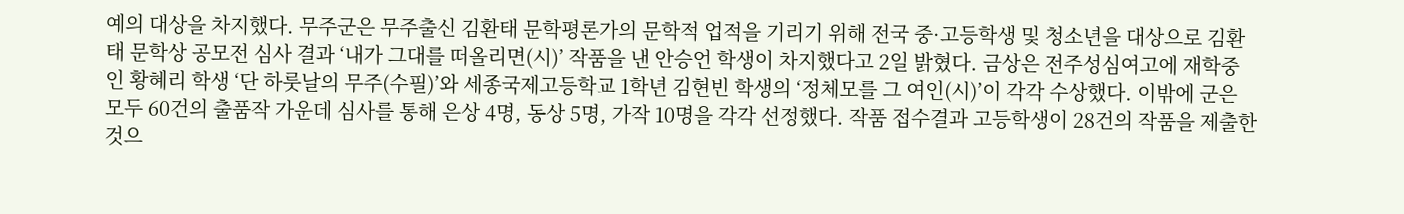예의 대상을 차지했다. 무주군은 무주출신 김환태 문학평론가의 문학적 업적을 기리기 위해 전국 중·고등학생 및 청소년을 대상으로 김환태 문학상 공모전 심사 결과 ‘내가 그대를 떠올리면(시)’ 작품을 낸 안승언 학생이 차지했다고 2일 밝혔다. 금상은 전주성심여고에 재학중인 황혜리 학생 ‘단 하룻날의 무주(수필)’와 세종국제고등학교 1학년 김현빈 학생의 ‘정체모를 그 여인(시)’이 각각 수상했다. 이밖에 군은 모두 60건의 출품작 가운데 심사를 통해 은상 4명, 동상 5명, 가작 10명을 각각 선정했다. 작품 접수결과 고등학생이 28건의 작품을 제출한 것으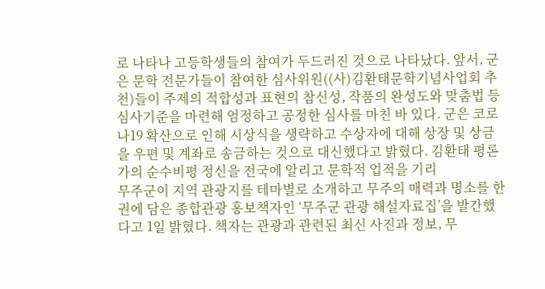로 나타나 고등학생들의 참여가 두드러진 것으로 나타났다. 앞서, 군은 문학 전문가들이 참여한 심사위원((사)김환태문학기념사업회 추천)들이 주제의 적합성과 표현의 참신성, 작품의 완성도와 맞춤법 등 심사기준을 마련해 엄정하고 공정한 심사를 마친 바 있다. 군은 코로나19 확산으로 인해 시상식을 생략하고 수상자에 대해 상장 및 상금을 우편 및 계좌로 송금하는 것으로 대신했다고 밝혔다. 김환태 평론가의 순수비평 정신을 전국에 알리고 문학적 업적을 기리
무주군이 지역 관광지를 테마별로 소개하고 무주의 매력과 명소를 한 권에 담은 종합관광 홍보책자인 ‘무주군 관광 해설자료집’을 발간했다고 1일 밝혔다. 책자는 관광과 관련된 최신 사진과 정보, 무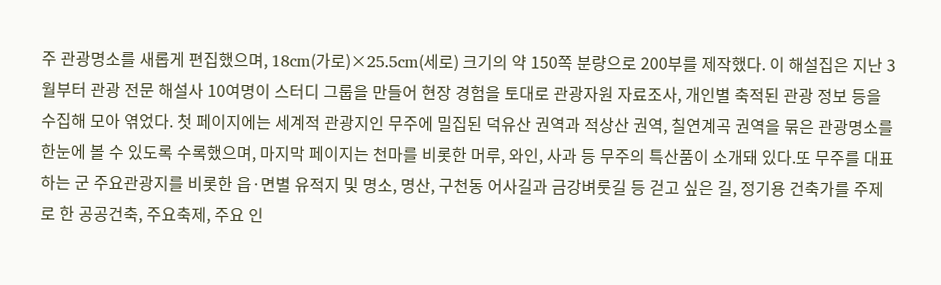주 관광명소를 새롭게 편집했으며, 18cm(가로)×25.5cm(세로) 크기의 약 150쪽 분량으로 200부를 제작했다. 이 해설집은 지난 3월부터 관광 전문 해설사 10여명이 스터디 그룹을 만들어 현장 경험을 토대로 관광자원 자료조사, 개인별 축적된 관광 정보 등을 수집해 모아 엮었다. 첫 페이지에는 세계적 관광지인 무주에 밀집된 덕유산 권역과 적상산 권역, 칠연계곡 권역을 묶은 관광명소를 한눈에 볼 수 있도록 수록했으며, 마지막 페이지는 천마를 비롯한 머루, 와인, 사과 등 무주의 특산품이 소개돼 있다.또 무주를 대표하는 군 주요관광지를 비롯한 읍·면별 유적지 및 명소, 명산, 구천동 어사길과 금강벼룻길 등 걷고 싶은 길, 정기용 건축가를 주제로 한 공공건축, 주요축제, 주요 인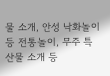물 소개, 안성 낙화놀이 등 전통놀이, 무주 특산물 소개 등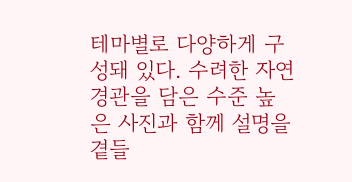테마별로 다양하게 구성돼 있다. 수려한 자연경관을 담은 수준 높은 사진과 함께 설명을 곁들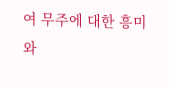여 무주에 대한 흥미와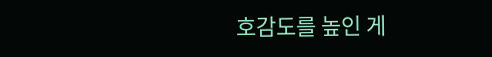호감도를 높인 게